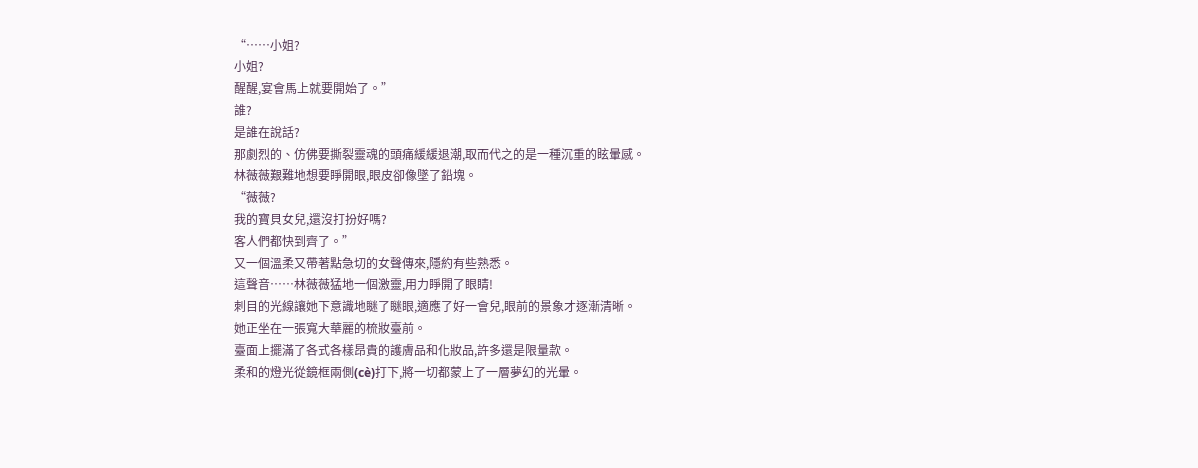“……小姐?
小姐?
醒醒,宴會馬上就要開始了。”
誰?
是誰在說話?
那劇烈的、仿佛要撕裂靈魂的頭痛緩緩退潮,取而代之的是一種沉重的眩暈感。
林薇薇艱難地想要睜開眼,眼皮卻像墜了鉛塊。
“薇薇?
我的寶貝女兒,還沒打扮好嗎?
客人們都快到齊了。”
又一個溫柔又帶著點急切的女聲傳來,隱約有些熟悉。
這聲音……林薇薇猛地一個激靈,用力睜開了眼睛!
刺目的光線讓她下意識地瞇了瞇眼,適應了好一會兒,眼前的景象才逐漸清晰。
她正坐在一張寬大華麗的梳妝臺前。
臺面上擺滿了各式各樣昂貴的護膚品和化妝品,許多還是限量款。
柔和的燈光從鏡框兩側(cè)打下,將一切都蒙上了一層夢幻的光暈。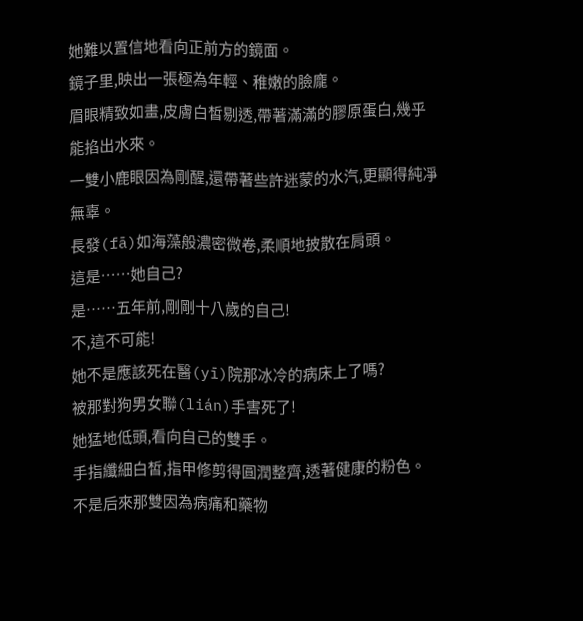她難以置信地看向正前方的鏡面。
鏡子里,映出一張極為年輕、稚嫩的臉龐。
眉眼精致如畫,皮膚白皙剔透,帶著滿滿的膠原蛋白,幾乎能掐出水來。
一雙小鹿眼因為剛醒,還帶著些許迷蒙的水汽,更顯得純凈無辜。
長發(fā)如海藻般濃密微卷,柔順地披散在肩頭。
這是……她自己?
是……五年前,剛剛十八歲的自己!
不,這不可能!
她不是應該死在醫(yī)院那冰冷的病床上了嗎?
被那對狗男女聯(lián)手害死了!
她猛地低頭,看向自己的雙手。
手指纖細白皙,指甲修剪得圓潤整齊,透著健康的粉色。
不是后來那雙因為病痛和藥物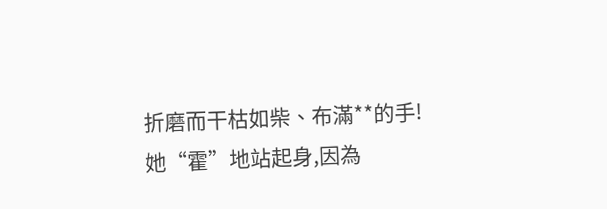折磨而干枯如柴、布滿**的手!
她“霍”地站起身,因為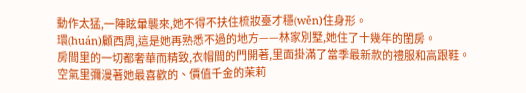動作太猛,一陣眩暈襲來,她不得不扶住梳妝臺才穩(wěn)住身形。
環(huán)顧西周,這是她再熟悉不過的地方——林家別墅,她住了十幾年的閨房。
房間里的一切都奢華而精致,衣帽間的門開著,里面掛滿了當季最新款的禮服和高跟鞋。
空氣里彌漫著她最喜歡的、價值千金的茉莉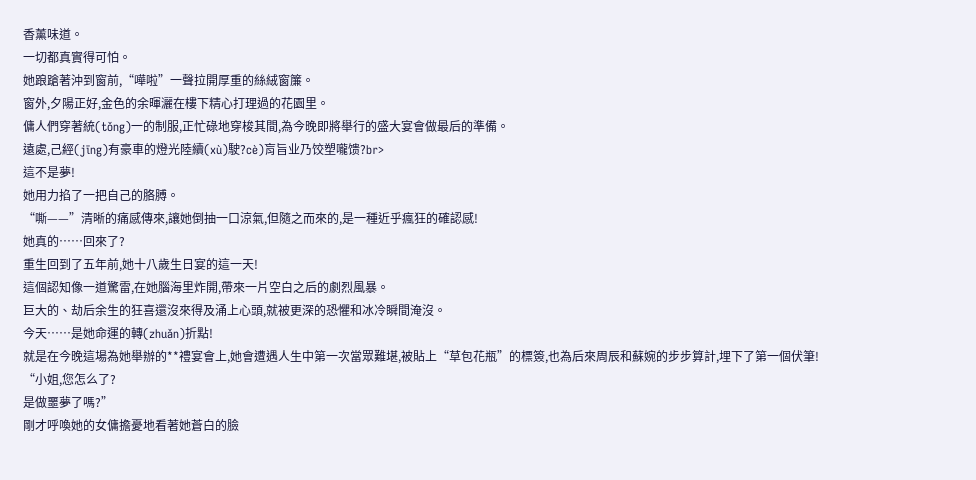香薰味道。
一切都真實得可怕。
她踉蹌著沖到窗前,“嘩啦”一聲拉開厚重的絲絨窗簾。
窗外,夕陽正好,金色的余暉灑在樓下精心打理過的花園里。
傭人們穿著統(tǒng)一的制服,正忙碌地穿梭其間,為今晚即將舉行的盛大宴會做最后的準備。
遠處,己經(jīng)有豪車的燈光陸續(xù)駛?cè)肓旨业乃饺塑嚨馈?br>
這不是夢!
她用力掐了一把自己的胳膊。
“嘶——”清晰的痛感傳來,讓她倒抽一口涼氣,但隨之而來的,是一種近乎瘋狂的確認感!
她真的……回來了?
重生回到了五年前,她十八歲生日宴的這一天!
這個認知像一道驚雷,在她腦海里炸開,帶來一片空白之后的劇烈風暴。
巨大的、劫后余生的狂喜還沒來得及涌上心頭,就被更深的恐懼和冰冷瞬間淹沒。
今天……是她命運的轉(zhuǎn)折點!
就是在今晚這場為她舉辦的**禮宴會上,她會遭遇人生中第一次當眾難堪,被貼上“草包花瓶”的標簽,也為后來周辰和蘇婉的步步算計,埋下了第一個伏筆!
“小姐,您怎么了?
是做噩夢了嗎?”
剛才呼喚她的女傭擔憂地看著她蒼白的臉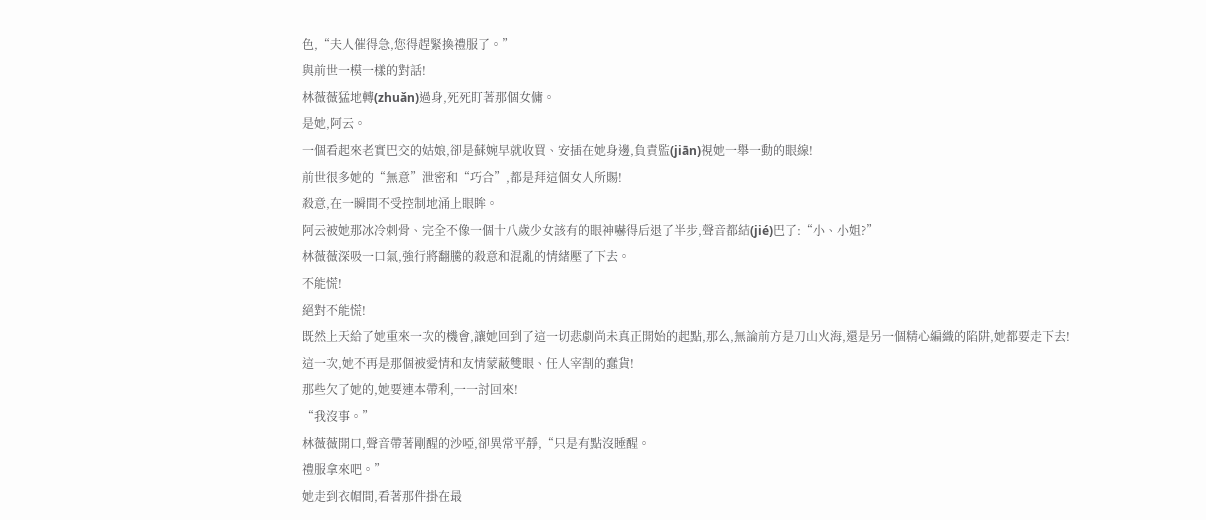色,“夫人催得急,您得趕緊換禮服了。”
與前世一模一樣的對話!
林薇薇猛地轉(zhuǎn)過身,死死盯著那個女傭。
是她,阿云。
一個看起來老實巴交的姑娘,卻是蘇婉早就收買、安插在她身邊,負責監(jiān)視她一舉一動的眼線!
前世很多她的“無意”泄密和“巧合”,都是拜這個女人所賜!
殺意,在一瞬間不受控制地涌上眼眸。
阿云被她那冰冷刺骨、完全不像一個十八歲少女該有的眼神嚇得后退了半步,聲音都結(jié)巴了:“小、小姐?”
林薇薇深吸一口氣,強行將翻騰的殺意和混亂的情緒壓了下去。
不能慌!
絕對不能慌!
既然上天給了她重來一次的機會,讓她回到了這一切悲劇尚未真正開始的起點,那么,無論前方是刀山火海,還是另一個精心編織的陷阱,她都要走下去!
這一次,她不再是那個被愛情和友情蒙蔽雙眼、任人宰割的蠢貨!
那些欠了她的,她要連本帶利,一一討回來!
“我沒事。”
林薇薇開口,聲音帶著剛醒的沙啞,卻異常平靜,“只是有點沒睡醒。
禮服拿來吧。”
她走到衣帽間,看著那件掛在最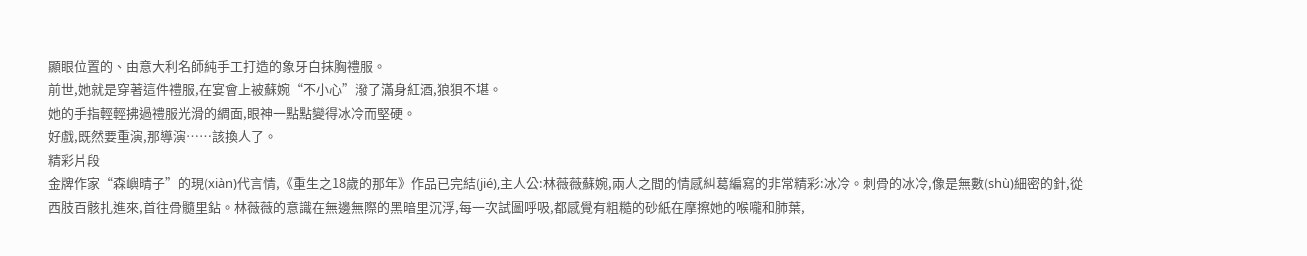顯眼位置的、由意大利名師純手工打造的象牙白抹胸禮服。
前世,她就是穿著這件禮服,在宴會上被蘇婉“不小心”潑了滿身紅酒,狼狽不堪。
她的手指輕輕拂過禮服光滑的綢面,眼神一點點變得冰冷而堅硬。
好戲,既然要重演,那導演……該換人了。
精彩片段
金牌作家“森嶼晴子”的現(xiàn)代言情,《重生之18歲的那年》作品已完結(jié),主人公:林薇薇蘇婉,兩人之間的情感糾葛編寫的非常精彩:冰冷。刺骨的冰冷,像是無數(shù)細密的針,從西肢百骸扎進來,首往骨髓里鉆。林薇薇的意識在無邊無際的黑暗里沉浮,每一次試圖呼吸,都感覺有粗糙的砂紙在摩擦她的喉嚨和肺葉,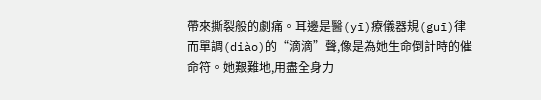帶來撕裂般的劇痛。耳邊是醫(yī)療儀器規(guī)律而單調(diào)的“滴滴”聲,像是為她生命倒計時的催命符。她艱難地,用盡全身力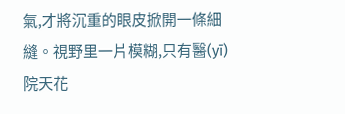氣,才將沉重的眼皮掀開一條細縫。視野里一片模糊,只有醫(yī)院天花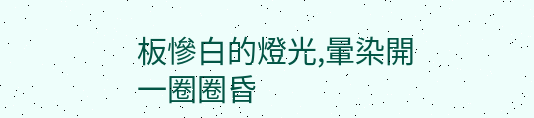板慘白的燈光,暈染開一圈圈昏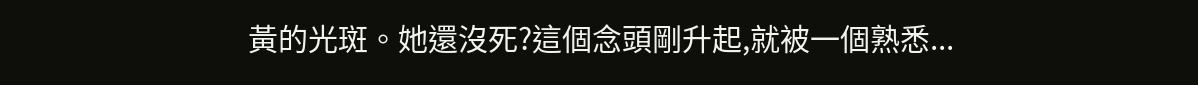黃的光斑。她還沒死?這個念頭剛升起,就被一個熟悉...